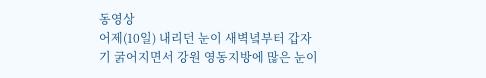동영상
어제(10일) 내리던 눈이 새벽녘부터 갑자기 굵어지면서 강원 영동지방에 많은 눈이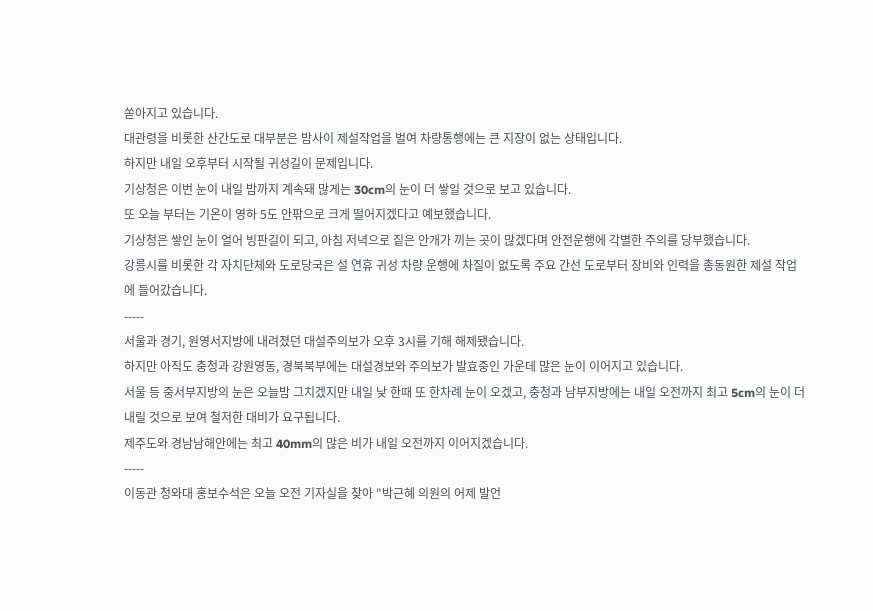쏟아지고 있습니다.
대관령을 비롯한 산간도로 대부분은 밤사이 제설작업을 벌여 차량통행에는 큰 지장이 없는 상태입니다.
하지만 내일 오후부터 시작될 귀성길이 문제입니다.
기상청은 이번 눈이 내일 밤까지 계속돼 많게는 30cm의 눈이 더 쌓일 것으로 보고 있습니다.
또 오늘 부터는 기온이 영하 5도 안팎으로 크게 떨어지겠다고 예보했습니다.
기상청은 쌓인 눈이 얼어 빙판길이 되고, 아침 저녁으로 짙은 안개가 끼는 곳이 많겠다며 안전운행에 각별한 주의를 당부했습니다.
강릉시를 비롯한 각 자치단체와 도로당국은 설 연휴 귀성 차량 운행에 차질이 없도록 주요 간선 도로부터 장비와 인력을 총동원한 제설 작업에 들어갔습니다.
-----
서울과 경기, 원영서지방에 내려졌던 대설주의보가 오후 3시를 기해 해제됐습니다.
하지만 아직도 충청과 강원영동, 경북북부에는 대설경보와 주의보가 발효중인 가운데 많은 눈이 이어지고 있습니다.
서울 등 중서부지방의 눈은 오늘밤 그치겠지만 내일 낮 한때 또 한차례 눈이 오겠고, 충청과 남부지방에는 내일 오전까지 최고 5cm의 눈이 더 내릴 것으로 보여 철저한 대비가 요구됩니다.
제주도와 경남남해안에는 최고 40mm의 많은 비가 내일 오전까지 이어지겠습니다.
-----
이동관 청와대 홍보수석은 오늘 오전 기자실을 찾아 "박근혜 의원의 어제 발언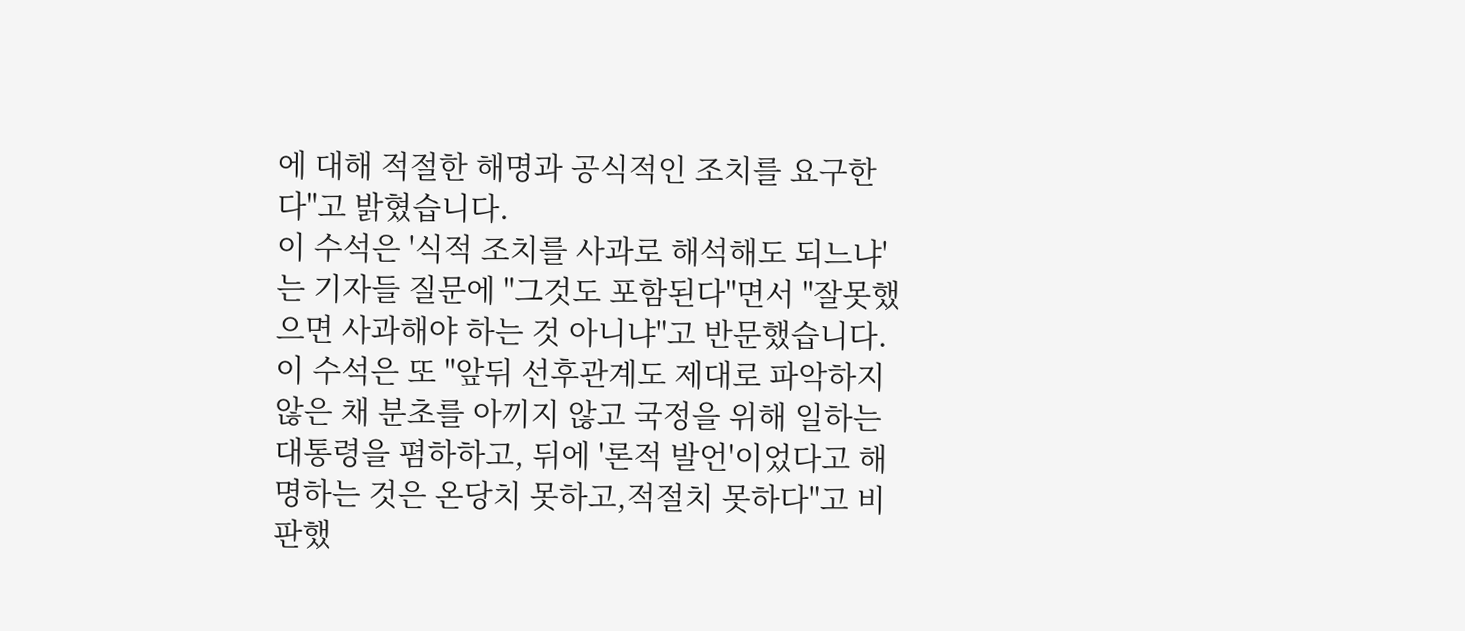에 대해 적절한 해명과 공식적인 조치를 요구한다"고 밝혔습니다.
이 수석은 '식적 조치를 사과로 해석해도 되느냐'는 기자들 질문에 "그것도 포함된다"면서 "잘못했으면 사과해야 하는 것 아니냐"고 반문했습니다.
이 수석은 또 "앞뒤 선후관계도 제대로 파악하지 않은 채 분초를 아끼지 않고 국정을 위해 일하는 대통령을 폄하하고, 뒤에 '론적 발언'이었다고 해명하는 것은 온당치 못하고,적절치 못하다"고 비판했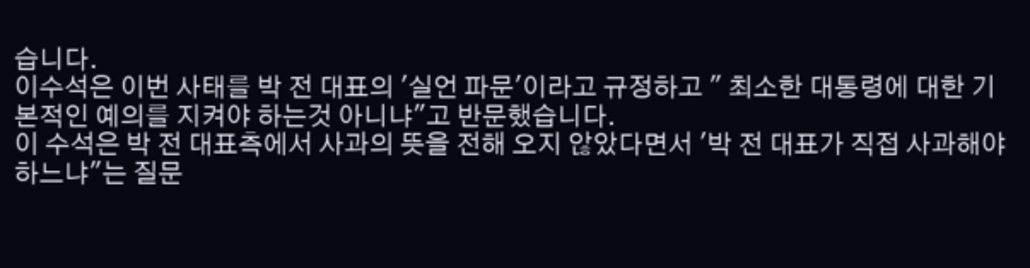습니다.
이수석은 이번 사태를 박 전 대표의 '실언 파문'이라고 규정하고 " 최소한 대통령에 대한 기본적인 예의를 지켜야 하는것 아니냐"고 반문했습니다.
이 수석은 박 전 대표측에서 사과의 뜻을 전해 오지 않았다면서 '박 전 대표가 직접 사과해야 하느냐"는 질문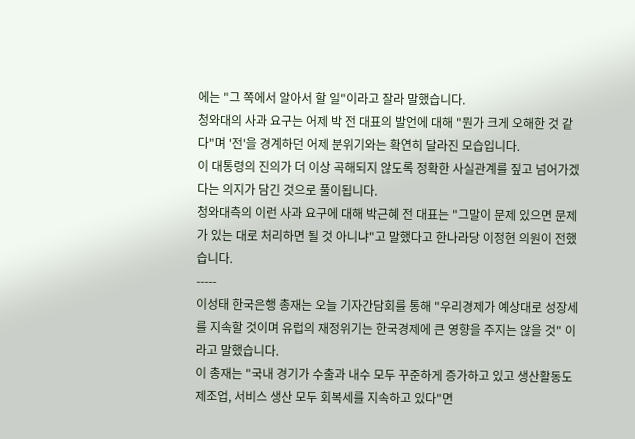에는 "그 쪽에서 알아서 할 일"이라고 잘라 말했습니다.
청와대의 사과 요구는 어제 박 전 대표의 발언에 대해 "뭔가 크게 오해한 것 같다"며 '전'을 경계하던 어제 분위기와는 확연히 달라진 모습입니다.
이 대통령의 진의가 더 이상 곡해되지 않도록 정확한 사실관계를 짚고 넘어가겠다는 의지가 담긴 것으로 풀이됩니다.
청와대측의 이런 사과 요구에 대해 박근혜 전 대표는 "그말이 문제 있으면 문제가 있는 대로 처리하면 될 것 아니냐"고 말했다고 한나라당 이정현 의원이 전했습니다.
-----
이성태 한국은행 총재는 오늘 기자간담회를 통해 "우리경제가 예상대로 성장세를 지속할 것이며 유럽의 재정위기는 한국경제에 큰 영향을 주지는 않을 것" 이라고 말했습니다.
이 총재는 "국내 경기가 수출과 내수 모두 꾸준하게 증가하고 있고 생산활동도 제조업, 서비스 생산 모두 회복세를 지속하고 있다"면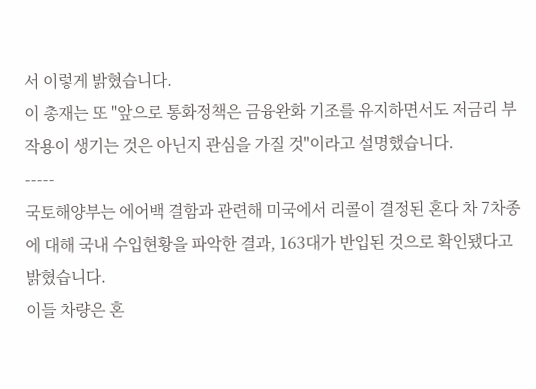서 이렇게 밝혔습니다.
이 총재는 또 "앞으로 통화정책은 금융완화 기조를 유지하면서도 저금리 부작용이 생기는 것은 아닌지 관심을 가질 것"이라고 설명했습니다.
-----
국토해양부는 에어백 결함과 관련해 미국에서 리콜이 결정된 혼다 차 7차종에 대해 국내 수입현황을 파악한 결과, 163대가 반입된 것으로 확인됐다고 밝혔습니다.
이들 차량은 혼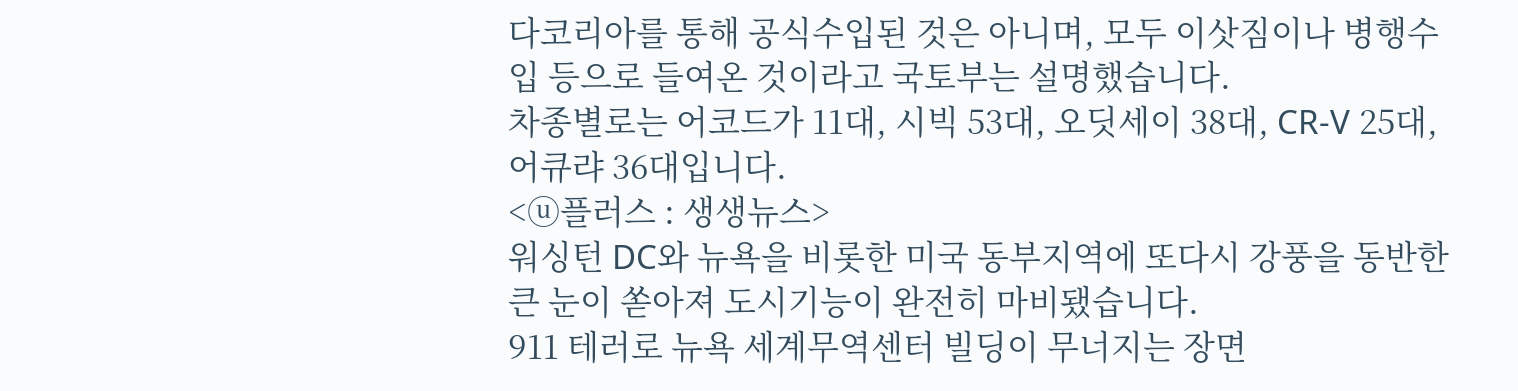다코리아를 통해 공식수입된 것은 아니며, 모두 이삿짐이나 병행수입 등으로 들여온 것이라고 국토부는 설명했습니다.
차종별로는 어코드가 11대, 시빅 53대, 오딧세이 38대, CR-V 25대, 어큐랴 36대입니다.
<ⓤ플러스 : 생생뉴스>
워싱턴 DC와 뉴욕을 비롯한 미국 동부지역에 또다시 강풍을 동반한 큰 눈이 쏟아져 도시기능이 완전히 마비됐습니다.
911 테러로 뉴욕 세계무역센터 빌딩이 무너지는 장면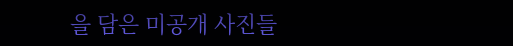을 담은 미공개 사진들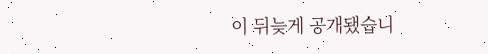이 뒤늦게 공개됐습니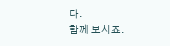다.
함께 보시죠.